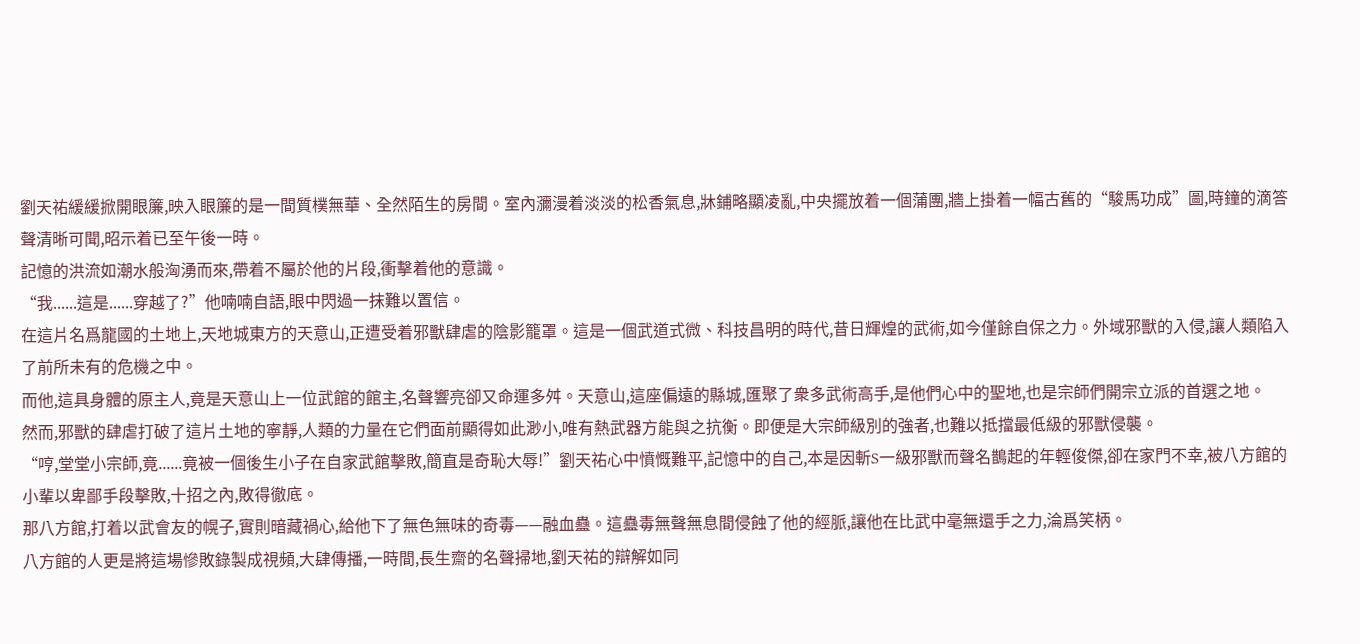劉天祐緩緩掀開眼簾,映入眼簾的是一間質樸無華、全然陌生的房間。室內瀰漫着淡淡的松香氣息,牀鋪略顯凌亂,中央擺放着一個蒲團,牆上掛着一幅古舊的“駿馬功成”圖,時鐘的滴答聲清晰可聞,昭示着已至午後一時。
記憶的洪流如潮水般洶湧而來,帶着不屬於他的片段,衝擊着他的意識。
“我......這是......穿越了?”他喃喃自語,眼中閃過一抹難以置信。
在這片名爲龍國的土地上,天地城東方的天意山,正遭受着邪獸肆虐的陰影籠罩。這是一個武道式微、科技昌明的時代,昔日輝煌的武術,如今僅餘自保之力。外域邪獸的入侵,讓人類陷入了前所未有的危機之中。
而他,這具身體的原主人,竟是天意山上一位武館的館主,名聲響亮卻又命運多舛。天意山,這座偏遠的縣城,匯聚了衆多武術高手,是他們心中的聖地,也是宗師們開宗立派的首選之地。
然而,邪獸的肆虐打破了這片土地的寧靜,人類的力量在它們面前顯得如此渺小,唯有熱武器方能與之抗衡。即便是大宗師級別的強者,也難以抵擋最低級的邪獸侵襲。
“哼,堂堂小宗師,竟......竟被一個後生小子在自家武館擊敗,簡直是奇恥大辱!”劉天祐心中憤慨難平,記憶中的自己,本是因斬S一級邪獸而聲名鵲起的年輕俊傑,卻在家門不幸,被八方館的小輩以卑鄙手段擊敗,十招之內,敗得徹底。
那八方館,打着以武會友的幌子,實則暗藏禍心,給他下了無色無味的奇毒——融血蠱。這蠱毒無聲無息間侵蝕了他的經脈,讓他在比武中毫無還手之力,淪爲笑柄。
八方館的人更是將這場慘敗錄製成視頻,大肆傳播,一時間,長生齋的名聲掃地,劉天祐的辯解如同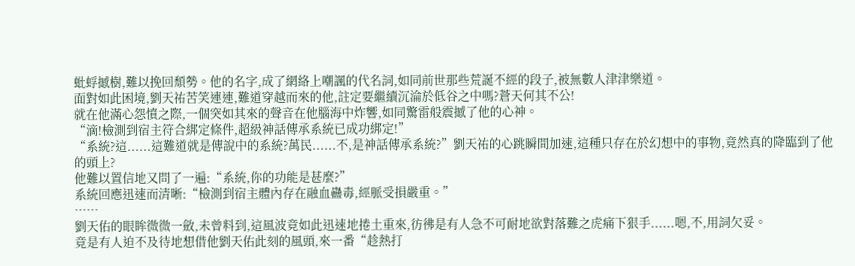蚍蜉撼樹,難以挽回頹勢。他的名字,成了網絡上嘲諷的代名詞,如同前世那些荒誕不經的段子,被無數人津津樂道。
面對如此困境,劉天祐苦笑連連,難道穿越而來的他,註定要繼續沉淪於低谷之中嗎?蒼天何其不公!
就在他滿心怨憤之際,一個突如其來的聲音在他腦海中炸響,如同驚雷般震撼了他的心神。
“滴!檢測到宿主符合綁定條件,超級神話傳承系統已成功綁定!”
“系統?這......這難道就是傳說中的系統?萬民......不,是神話傳承系統?”劉天祐的心跳瞬間加速,這種只存在於幻想中的事物,竟然真的降臨到了他的頭上?
他難以置信地又問了一遍:“系統,你的功能是甚麼?”
系統回應迅速而清晰:“檢測到宿主體內存在融血蠱毒,經脈受損嚴重。”
……
劉天佑的眼眸微微一斂,未曾料到,這風波竟如此迅速地捲土重來,彷彿是有人急不可耐地欲對落難之虎痛下狠手......嗯,不,用詞欠妥。
竟是有人迫不及待地想借他劉天佑此刻的風頭,來一番“趁熱打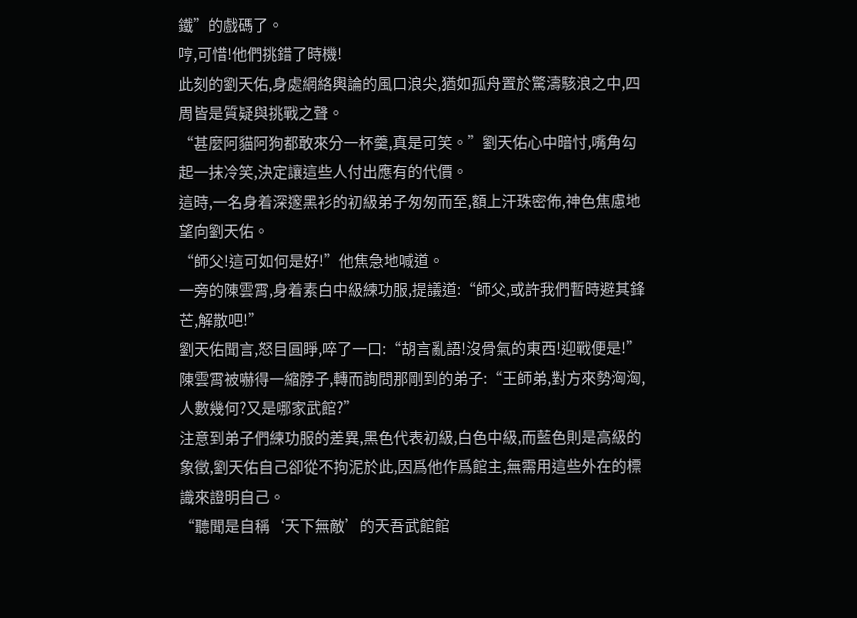鐵”的戲碼了。
哼,可惜!他們挑錯了時機!
此刻的劉天佑,身處網絡輿論的風口浪尖,猶如孤舟置於驚濤駭浪之中,四周皆是質疑與挑戰之聲。
“甚麼阿貓阿狗都敢來分一杯羹,真是可笑。”劉天佑心中暗忖,嘴角勾起一抹冷笑,決定讓這些人付出應有的代價。
這時,一名身着深邃黑衫的初級弟子匆匆而至,額上汗珠密佈,神色焦慮地望向劉天佑。
“師父!這可如何是好!”他焦急地喊道。
一旁的陳雲霄,身着素白中級練功服,提議道:“師父,或許我們暫時避其鋒芒,解散吧!”
劉天佑聞言,怒目圓睜,啐了一口:“胡言亂語!沒骨氣的東西!迎戰便是!”
陳雲霄被嚇得一縮脖子,轉而詢問那剛到的弟子:“王師弟,對方來勢洶洶,人數幾何?又是哪家武館?”
注意到弟子們練功服的差異,黑色代表初級,白色中級,而藍色則是高級的象徵,劉天佑自己卻從不拘泥於此,因爲他作爲館主,無需用這些外在的標識來證明自己。
“聽聞是自稱‘天下無敵’的天吾武館館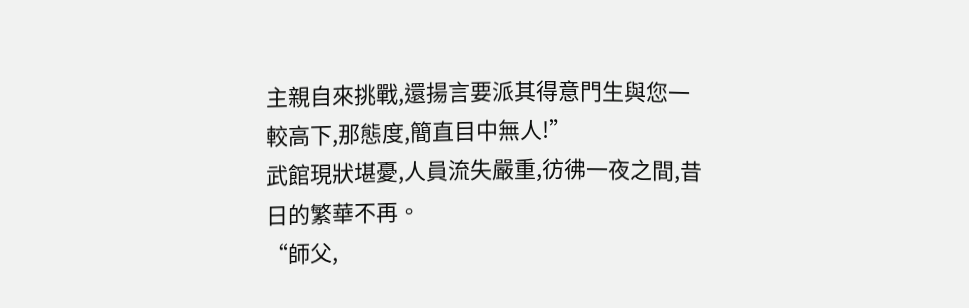主親自來挑戰,還揚言要派其得意門生與您一較高下,那態度,簡直目中無人!”
武館現狀堪憂,人員流失嚴重,彷彿一夜之間,昔日的繁華不再。
“師父,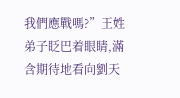我們應戰嗎?”王姓弟子眨巴着眼睛,滿含期待地看向劉天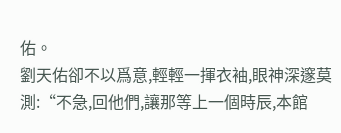佑。
劉天佑卻不以爲意,輕輕一揮衣袖,眼神深邃莫測:“不急,回他們,讓那等上一個時辰,本館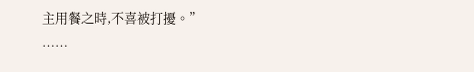主用餐之時,不喜被打擾。”
……